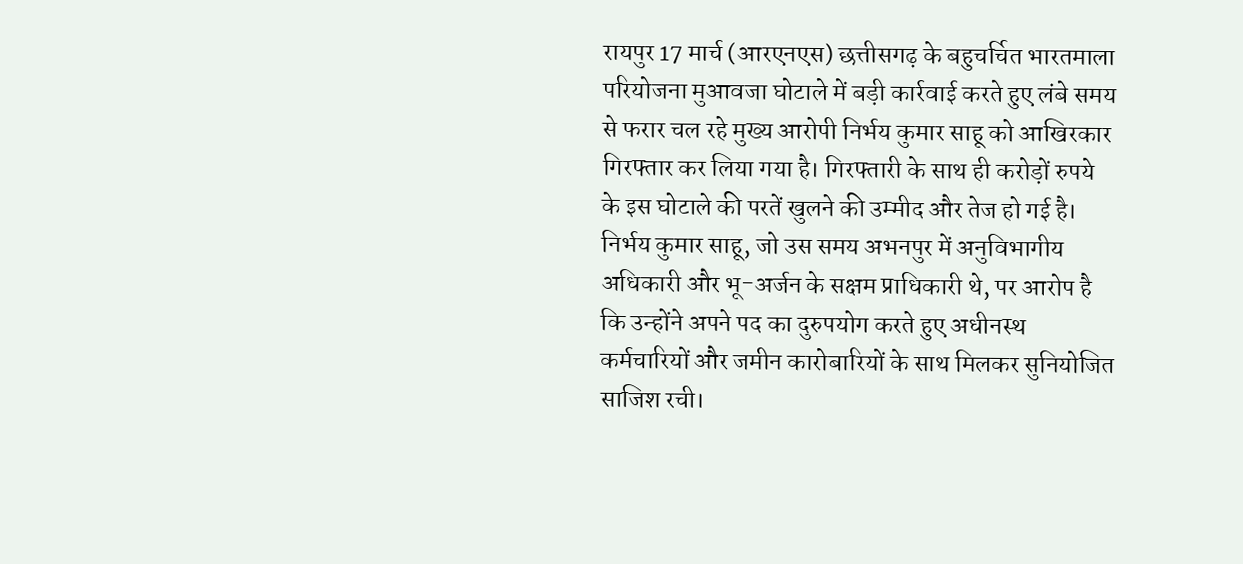रायपुर 17 मार्च (आरएनएस) छत्तीसगढ़ के बहुचर्चित भारतमाला परियोजना मुआवजा घोटाले में बड़ी कार्रवाई करते हुए लंबे समय से फरार चल रहे मुख्य आरोपी निर्भय कुमार साहू को आखिरकार गिरफ्तार कर लिया गया है। गिरफ्तारी के साथ ही करोड़ों रुपये के इस घोटाले की परतें खुलने की उम्मीद और तेज हो गई है।
निर्भय कुमार साहू, जो उस समय अभनपुर में अनुविभागीय अधिकारी और भू-अर्जन के सक्षम प्राधिकारी थे, पर आरोप है कि उन्होंने अपने पद का दुरुपयोग करते हुए अधीनस्थ कर्मचारियों और जमीन कारोबारियों के साथ मिलकर सुनियोजित साजिश रची।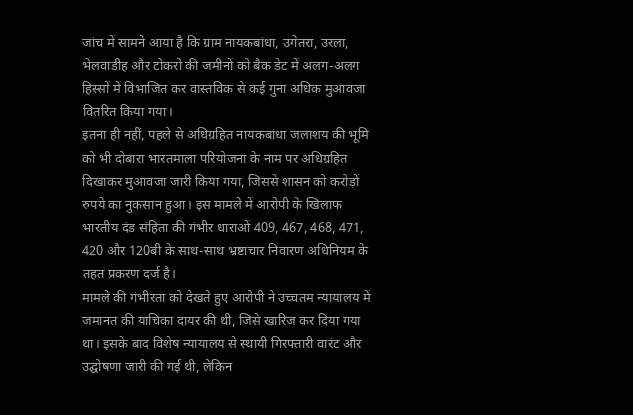जांच में सामने आया है कि ग्राम नायकबांधा, उगेतरा, उरला, भेलवाडीह और टोकरो की जमीनों को बैक डेट में अलग-अलग हिस्सों में विभाजित कर वास्तविक से कई गुना अधिक मुआवजा वितरित किया गया।
इतना ही नहीं, पहले से अधिग्रहित नायकबांधा जलाशय की भूमि को भी दोबारा भारतमाला परियोजना के नाम पर अधिग्रहित दिखाकर मुआवजा जारी किया गया, जिससे शासन को करोड़ों रुपये का नुकसान हुआ। इस मामले में आरोपी के खिलाफ भारतीय दंड संहिता की गंभीर धाराओं 409, 467, 468, 471, 420 और 120बी के साथ-साथ भ्रष्टाचार निवारण अधिनियम के तहत प्रकरण दर्ज है।
मामले की गंभीरता को देखते हुए आरोपी ने उच्चतम न्यायालय में जमानत की याचिका दायर की थी, जिसे खारिज कर दिया गया था। इसके बाद विशेष न्यायालय से स्थायी गिरफ्तारी वारंट और उद्घोषणा जारी की गई थी, लेकिन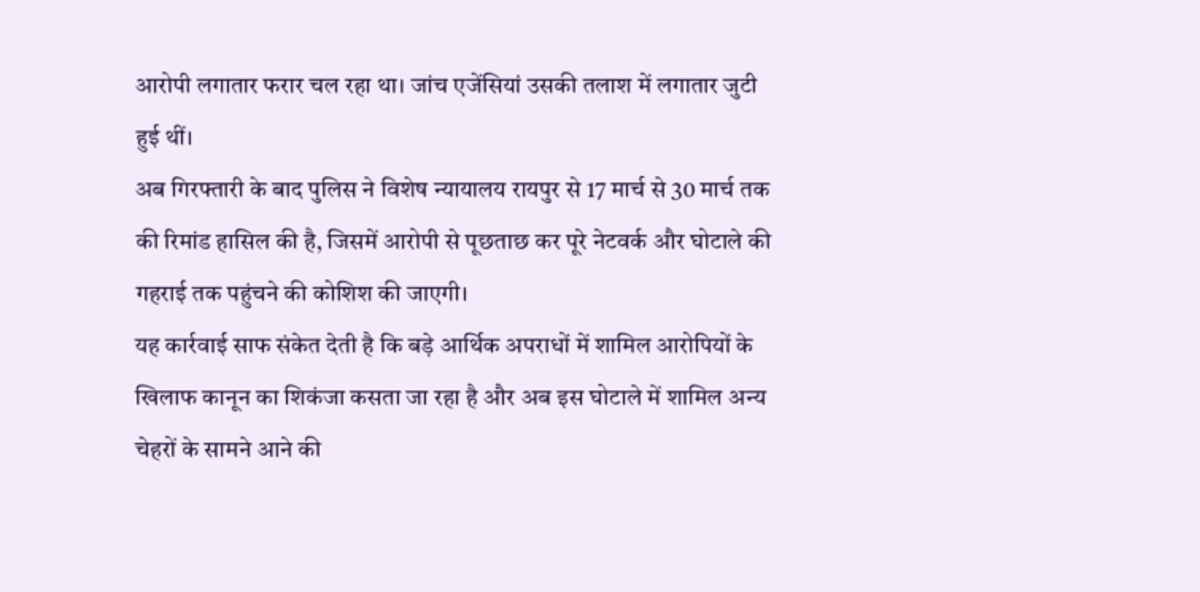आरोपी लगातार फरार चल रहा था। जांच एजेंसियां उसकी तलाश में लगातार जुटी हुई थीं।
अब गिरफ्तारी के बाद पुलिस ने विशेष न्यायालय रायपुर से 17 मार्च से 30 मार्च तक की रिमांड हासिल की है, जिसमें आरोपी से पूछताछ कर पूरे नेटवर्क और घोटाले की गहराई तक पहुंचने की कोशिश की जाएगी।
यह कार्रवाई साफ संकेत देती है कि बड़े आर्थिक अपराधों में शामिल आरोपियों के खिलाफ कानून का शिकंजा कसता जा रहा है और अब इस घोटाले में शामिल अन्य चेहरों के सामने आने की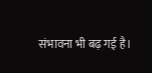संभावना भी बढ़ गई है।